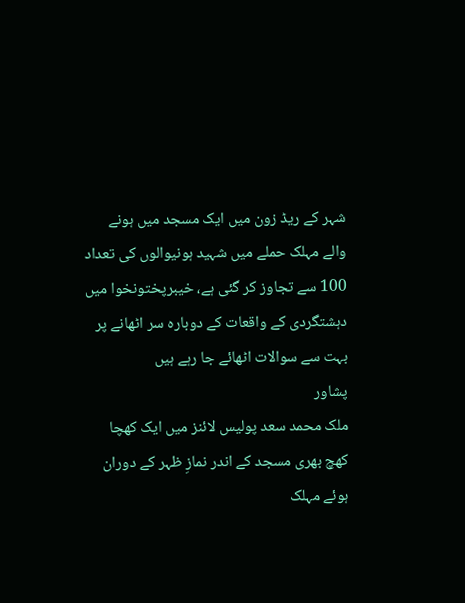شہر کے ریڈ زون میں ایک مسجد میں ہونے والے مہلک حملے میں شہید ہونیوالوں کی تعداد 100 سے تجاوز کر گئی ہے، خیبرپختونخوا میں دہشتگردی کے واقعات کے دوبارہ سر اٹھانے پر بہت سے سوالات اٹھائے جا رہے ہیں
پشاور
ملک محمد سعد پولیس لائنز میں ایک کھچا کھچ بھری مسجد کے اندر نمازِ ظہر کے دوران ہوئے مہلک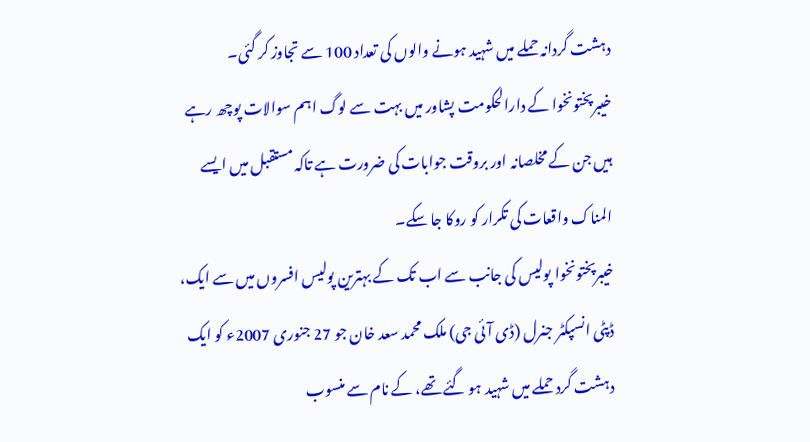دہشت گردانہ حملے میں شہید ہونے والوں کی تعداد 100 سے تجاوز کر گئی۔ خیبرپختونخوا کے دارالحکومت پشاور میں بہت سے لوگ اہم سوالات پوچھ رہے ہیں جن کے مخلصانہ اور بروقت جوابات کی ضرورت ہے تاکہ مستقبل میں ایسے المناک واقعات کی تکرار کو روکا جا سکے۔
خیبرپختونخوا پولیس کی جانب سے اب تک کے بہترین پولیس افسروں میں سے ایک، ڈپٹی انسپکٹر جنرل (ڈی آئی جی) ملک محمد سعد خان جو 27 جنوری 2007ء کو ایک دہشت گرد حملے میں شہید ہو گئے تھے، کے نام سے منسوب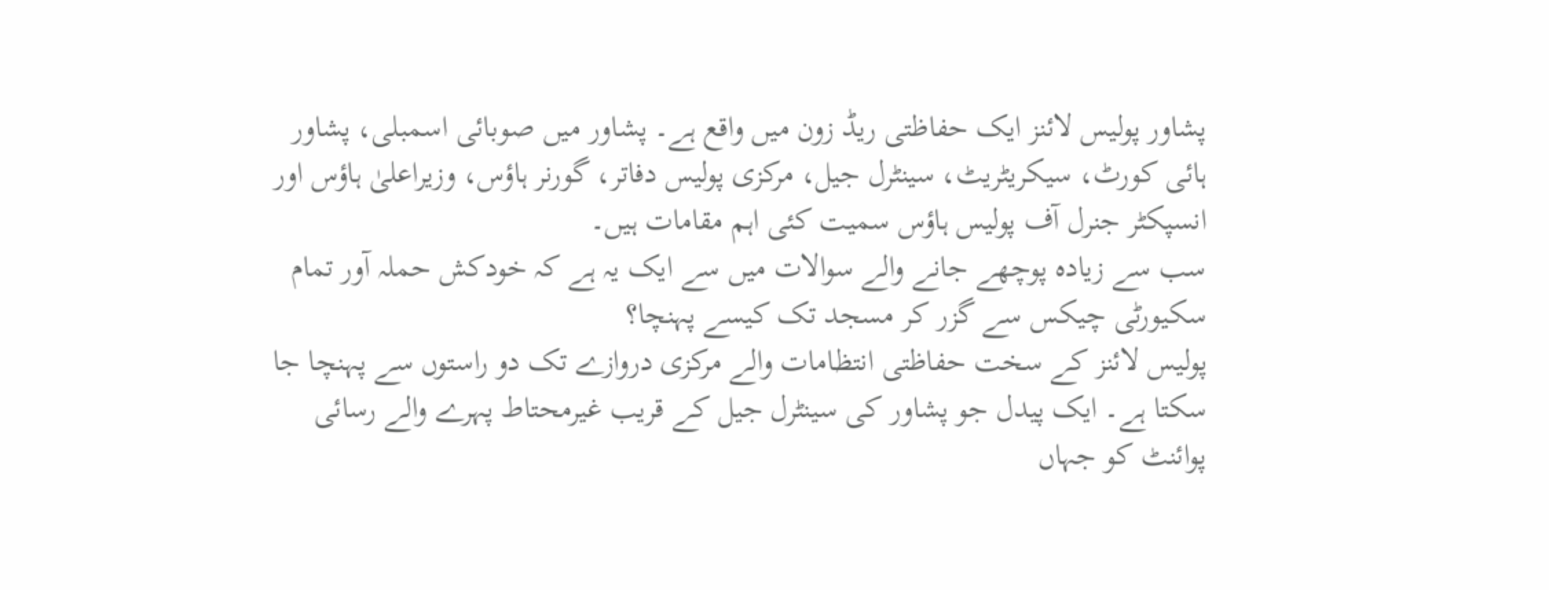پشاور پولیس لائنز ایک حفاظتی ریڈ زون میں واقع ہے۔ پشاور میں صوبائی اسمبلی، پشاور ہائی کورٹ، سیکریٹریٹ، سینٹرل جیل، مرکزی پولیس دفاتر، گورنر ہاؤس، وزیراعلیٰ ہاؤس اور انسپکٹر جنرل آف پولیس ہاؤس سمیت کئی اہم مقامات ہیں۔
سب سے زیادہ پوچھے جانے والے سوالات میں سے ایک یہ ہے کہ خودکش حملہ آور تمام سکیورٹی چیکس سے گزر کر مسجد تک کیسے پہنچا؟
پولیس لائنز کے سخت حفاظتی انتظامات والے مرکزی دروازے تک دو راستوں سے پہنچا جا سکتا ہے۔ ایک پیدل جو پشاور کی سینٹرل جیل کے قریب غیرمحتاط پہرے والے رسائی پوائنٹ کو جہاں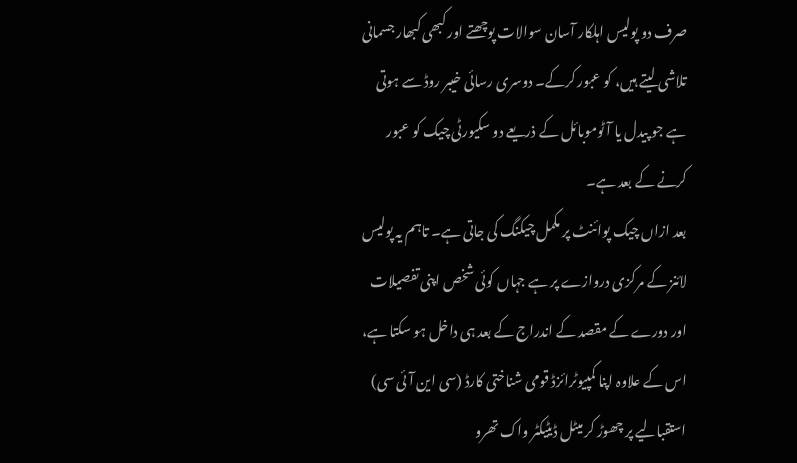صرف دو پولیس اہلکار آسان سوالات پوچھتے اور کبھی کبھار جسمانی تلاشی لیتے ہیں، کو عبور کرکے۔ دوسری رسائی خیبر روڈ سے ہوتی ہے جو پیدل یا آٹوموبائل کے ذریعے دو سکیورٹی چیک کو عبور کرنے کے بعد ہے۔
بعد ازاں چیک پوائنٹ پر مکمل چیکنگ کی جاتی ہے۔ تاہم یہ پولیس لائنز کے مرکزی دروازے پر ہے جہاں کوئی شخص اپنی تفصیلات اور دورے کے مقصد کے اندراج کے بعد ہی داخل ہو سکتا ہے، اس کے علاوہ اپنا کمپیوٹرائزڈ قومی شناختی کارڈ (سی این آئی سی) استقبالیے پر چھوڑ کر میٹل ڈیٹیکٹر واک تھرو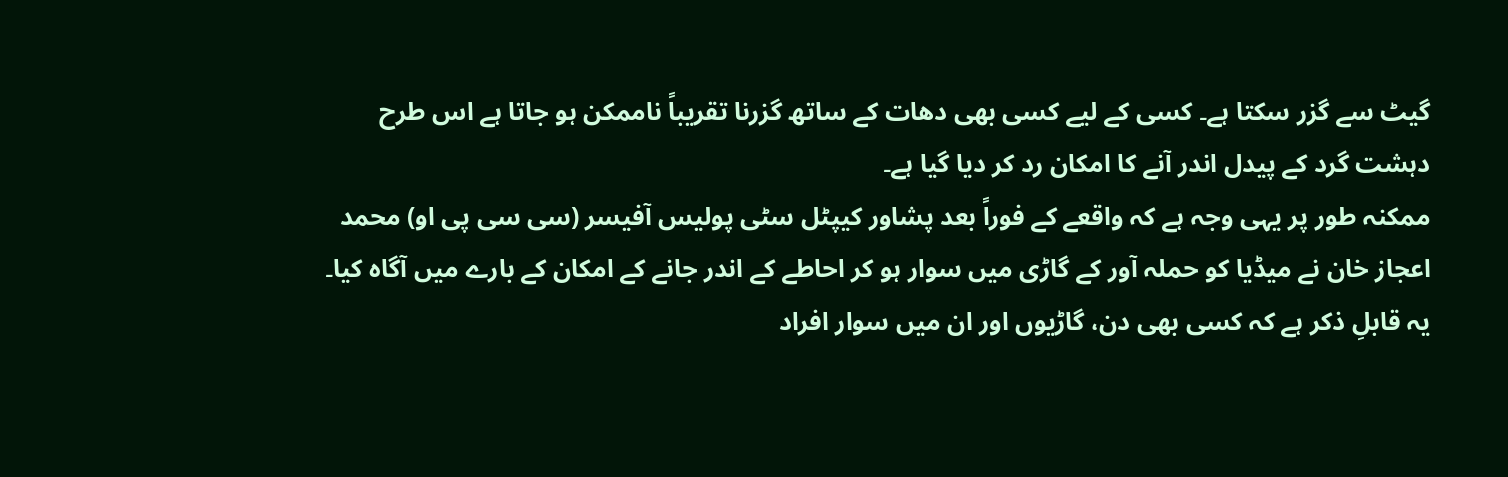گیٹ سے گزر سکتا ہے۔ کسی کے لیے کسی بھی دھات کے ساتھ گزرنا تقریباً ناممکن ہو جاتا ہے اس طرح دہشت گرد کے پیدل اندر آنے کا امکان رد کر دیا گیا ہے۔
ممکنہ طور پر یہی وجہ ہے کہ واقعے کے فوراً بعد پشاور کیپٹل سٹی پولیس آفیسر (سی سی پی او) محمد اعجاز خان نے میڈیا کو حملہ آور کے گاڑی میں سوار ہو کر احاطے کے اندر جانے کے امکان کے بارے میں آگاہ کیا۔ یہ قابلِ ذکر ہے کہ کسی بھی دن، گاڑیوں اور ان میں سوار افراد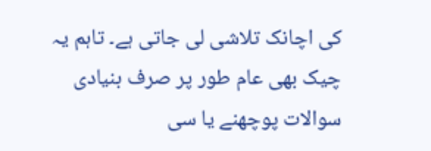کی اچانک تلاشی لی جاتی ہے۔ تاہم یہ چیک بھی عام طور پر صرف بنیادی سوالات پوچھنے یا سی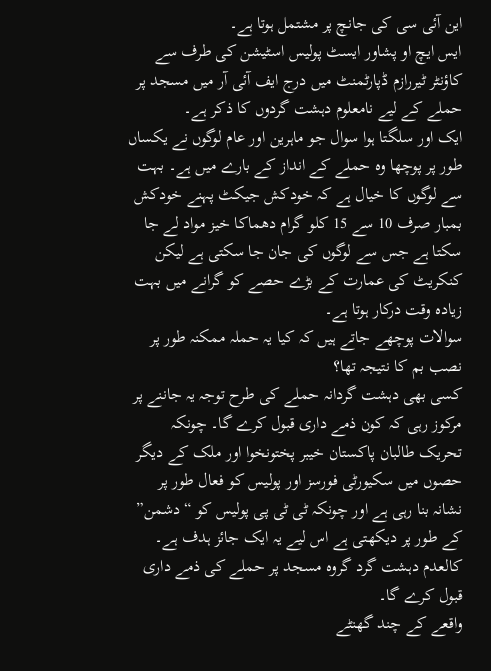این آئی سی کی جانچ پر مشتمل ہوتا ہے۔
ایس ایچ او پشاور ایسٹ پولیس اسٹیشن کی طرف سے کاؤنٹر ٹیررازم ڈپارٹمنٹ میں درج ایف آئی آر میں مسجد پر حملے کے لیے نامعلوم دہشت گردوں کا ذکر ہے۔
ایک اور سلگتا ہوا سوال جو ماہرین اور عام لوگوں نے یکساں طور پر پوچھا وہ حملے کے انداز کے بارے میں ہے۔ بہت سے لوگوں کا خیال ہے کہ خودکش جیکٹ پہنے خودکش بمبار صرف 10 سے 15 کلو گرام دھماکا خیز مواد لے جا سکتا ہے جس سے لوگوں کی جان جا سکتی ہے لیکن کنکریٹ کی عمارت کے بڑے حصے کو گرانے میں بہت زیادہ وقت درکار ہوتا ہے۔
سوالات پوچھے جاتے ہیں کہ کیا یہ حملہ ممکنہ طور پر نصب بم کا نتیجہ تھا؟
کسی بھی دہشت گردانہ حملے کی طرح توجہ یہ جاننے پر مرکوز رہی کہ کون ذمے داری قبول کرے گا۔ چونکہ تحریک طالبان پاکستان خیبر پختونخوا اور ملک کے دیگر حصوں میں سکیورٹی فورسز اور پولیس کو فعال طور پر نشانہ بنا رہی ہے اور چونکہ ٹی ٹی پی پولیس کو “دشمن” کے طور پر دیکھتی ہے اس لیے یہ ایک جائز ہدف ہے۔ کالعدم دہشت گرد گروہ مسجد پر حملے کی ذمے داری قبول کرے گا۔
واقعے کے چند گھنٹے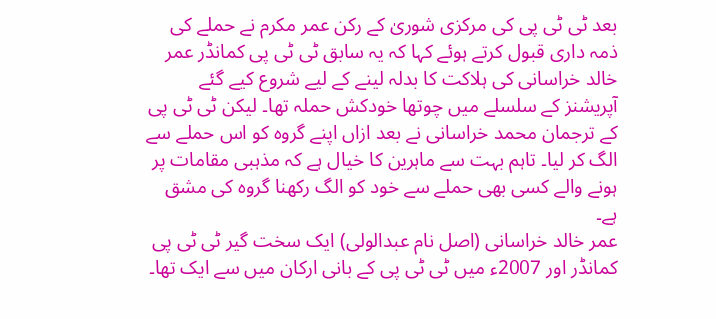بعد ٹی ٹی پی کی مرکزی شوریٰ کے رکن عمر مکرم نے حملے کی ذمہ داری قبول کرتے ہوئے کہا کہ یہ سابق ٹی ٹی پی کمانڈر عمر خالد خراسانی کی ہلاکت کا بدلہ لینے کے لیے شروع کیے گئے آپریشنز کے سلسلے میں چوتھا خودکش حملہ تھا۔ لیکن ٹی ٹی پی کے ترجمان محمد خراسانی نے بعد ازاں اپنے گروہ کو اس حملے سے الگ کر لیا۔ تاہم بہت سے ماہرین کا خیال ہے کہ مذہبی مقامات پر ہونے والے کسی بھی حملے سے خود کو الگ رکھنا گروہ کی مشق ہے۔
عمر خالد خراسانی (اصل نام عبدالولی) ایک سخت گیر ٹی ٹی پی کمانڈر اور 2007ء میں ٹی ٹی پی کے بانی ارکان میں سے ایک تھا۔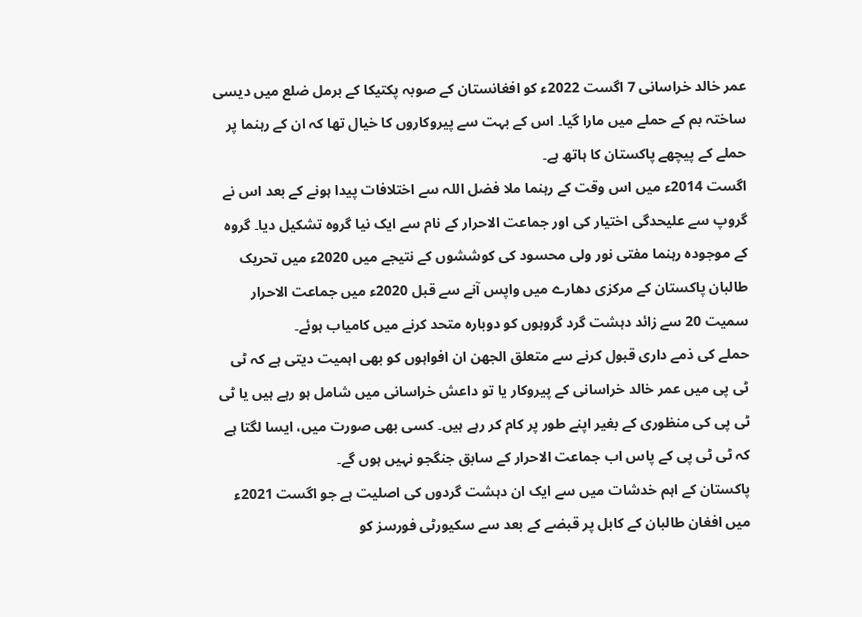عمر خالد خراسانی 7 اگست 2022ء کو افغانستان کے صوبہ پکتیکا کے برمل ضلع میں دیسی ساختہ بم کے حملے میں مارا گیا۔ اس کے بہت سے پیروکاروں کا خیال تھا کہ ان کے رہنما پر حملے کے پیچھے پاکستان کا ہاتھ ہے۔
اگست 2014ء میں اس وقت کے رہنما ملا فضل اللہ سے اختلافات پیدا ہونے کے بعد اس نے گروپ سے علیحدگی اختیار کی اور جماعت الاحرار کے نام سے ایک نیا گروہ تشکیل دیا۔ گروہ کے موجودہ رہنما مفتی نور ولی محسود کی کوششوں کے نتیجے میں 2020ء میں تحریک طالبان پاکستان کے مرکزی دھارے میں واپس آنے سے قبل 2020ء میں جماعت الاحرار سمیت 20 سے زائد دہشت گرد گروہوں کو دوبارہ متحد کرنے میں کامیاب ہوئے۔
حملے کی ذمے داری قبول کرنے سے متعلق الجھن ان افواہوں کو بھی اہمیت دیتی ہے کہ ٹی ٹی پی میں عمر خالد خراسانی کے پیروکار یا تو داعش خراسانی میں شامل ہو رہے ہیں یا ٹی ٹی پی کی منظوری کے بغیر اپنے طور پر کام کر رہے ہیں۔ کسی بھی صورت میں، ایسا لگتا ہے کہ ٹی ٹی پی کے پاس اب جماعت الاحرار کے سابق جنگجو نہیں ہوں گے۔
پاکستان کے اہم خدشات میں سے ایک ان دہشت گردوں کی اصلیت ہے جو اگست 2021ء میں افغان طالبان کے کابل پر قبضے کے بعد سے سکیورٹی فورسز کو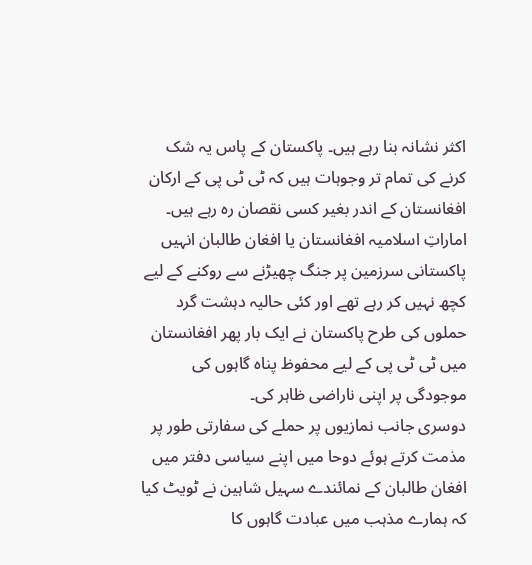اکثر نشانہ بنا رہے ہیں۔ پاکستان کے پاس یہ شک کرنے کی تمام تر وجوہات ہیں کہ ٹی ٹی پی کے ارکان افغانستان کے اندر بغیر کسی نقصان رہ رہے ہیں۔ اماراتِ اسلامیہ افغانستان یا افغان طالبان انہیں پاکستانی سرزمین پر جنگ چھیڑنے سے روکنے کے لیے کچھ نہیں کر رہے تھے اور کئی حالیہ دہشت گرد حملوں کی طرح پاکستان نے ایک بار پھر افغانستان میں ٹی ٹی پی کے لیے محفوظ پناہ گاہوں کی موجودگی پر اپنی ناراضی ظاہر کی۔
دوسری جانب نمازیوں پر حملے کی سفارتی طور پر مذمت کرتے ہوئے دوحا میں اپنے سیاسی دفتر میں افغان طالبان کے نمائندے سہیل شاہین نے ٹویٹ کیا کہ ہمارے مذہب میں عبادت گاہوں کا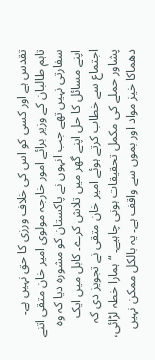تقدس ہے اور کسی کو اس کی خلاف ورزی کا حق نہیں ہے۔
تاہم طالبان کے وزیر برائے امور خارجہ مولوی امیر خان متقی اتنے سفارتی نہیں تھے جب انہوں نے پاکستان کو مشورہ دیا کہ وہ اپنے مسائل کا حل اپنے گھر میں تلاش کرے۔ کابل میں ایک اجتماع سے خطاب کرتے ہوئے امیر خان متقی نے تجویز دی کہ پشاور حملے کی مکمل تحقیقات ہونی چاہیے۔ “ہمارا خطہ لڑائی، دھماکا خیز مواد اور بموں سے واقف ہے۔ یہ بالکل ممکن نہیں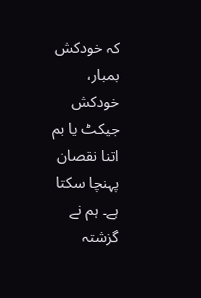کہ خودکش بمبار، خودکش جیکٹ یا بم اتنا نقصان پہنچا سکتا ہے۔ ہم نے گزشتہ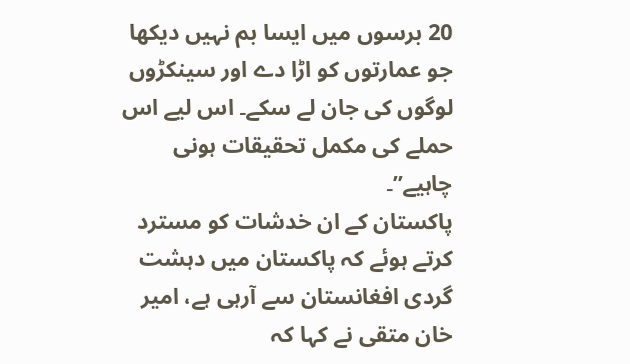20 برسوں میں ایسا بم نہیں دیکھا جو عمارتوں کو اڑا دے اور سینکڑوں لوگوں کی جان لے سکے۔ اس لیے اس حملے کی مکمل تحقیقات ہونی چاہیے”۔
پاکستان کے ان خدشات کو مسترد کرتے ہوئے کہ پاکستان میں دہشت گردی افغانستان سے آرہی ہے، امیر خان متقی نے کہا کہ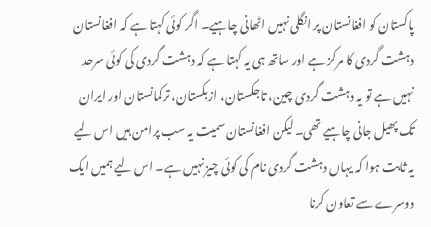پاکستان کو افغانستان پر انگلی نہیں اٹھانی چاہیے۔ اگر کوئی کہتا ہے کہ افغانستان دہشت گردی کا مرکز ہے اور ساتھ ہی یہ کہتا ہے کہ دہشت گردی کی کوئی سرحد نہیں ہے تو یہ دہشت گردی چین، تاجکستان، ازبکستان، ترکمانستان اور ایران تک پھیل جانی چاہیے تھی۔ لیکن افغانستان سمیت یہ سب پرامن ہیں اس لیے یہ ثابت ہوا کہ یہاں دہشت گردی نام کی کوئی چیز نہیں ہے۔ اس لیے ہمیں ایک دوسرے سے تعاون کرنا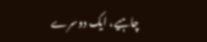چاہیے، ایک دوسرے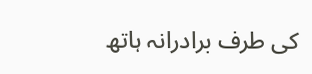کی طرف برادرانہ ہاتھ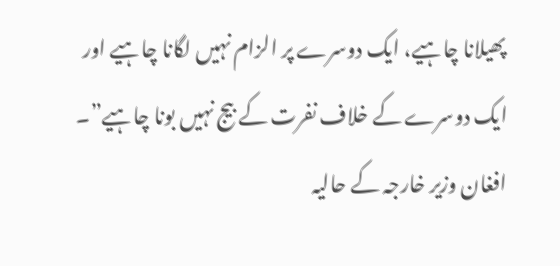پھیلانا چاہیے، ایک دوسرے پر الزام نہیں لگانا چاہیے اور ایک دوسرے کے خلاف نفرت کے بیج نہیں بونا چاہیے”۔
افغان وزیر خارجہ کے حالیہ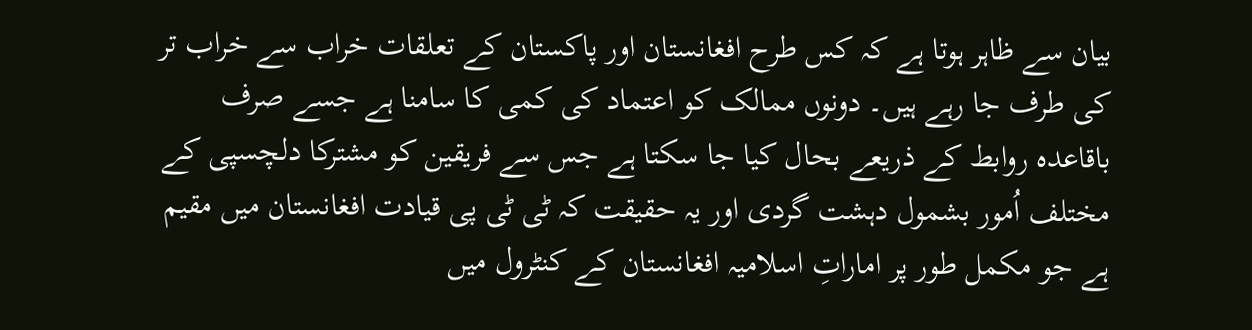بیان سے ظاہر ہوتا ہے کہ کس طرح افغانستان اور پاکستان کے تعلقات خراب سے خراب تر کی طرف جا رہے ہیں۔ دونوں ممالک کو اعتماد کی کمی کا سامنا ہے جسے صرف باقاعدہ روابط کے ذریعے بحال کیا جا سکتا ہے جس سے فریقین کو مشترکا دلچسپی کے مختلف اُمور بشمول دہشت گردی اور یہ حقیقت کہ ٹی ٹی پی قیادت افغانستان میں مقیم ہے جو مکمل طور پر اماراتِ اسلامیہ افغانستان کے کنٹرول میں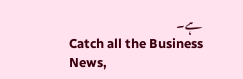ہے۔
Catch all the Business News,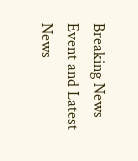Breaking News Event and Latest News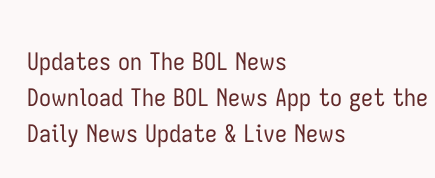Updates on The BOL News
Download The BOL News App to get the Daily News Update & Live News